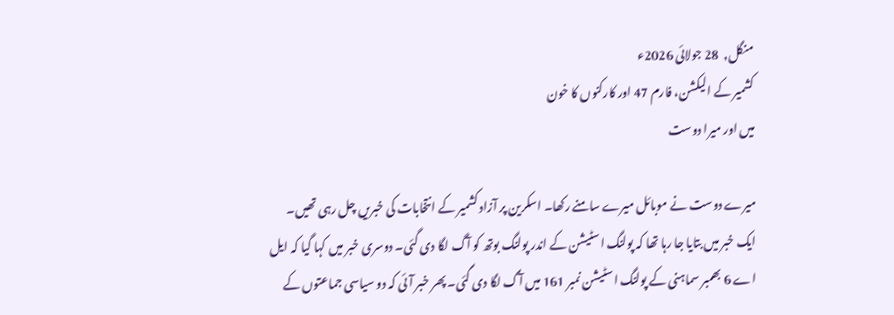منگل,  28 جولائی 2026ء
کشمیر کے الیکشن، فارم 47 اور کارکنوں کا خون
میں اور میرا دوست

میرے دوست نے موبائل میرے سامنے رکھا۔ اسکرین پر آزاد کشمیر کے انتخابات کی خبریں چل رہی تھیں۔ ایک خبر میں بتایا جا رہا تھا کہ پولنگ اسٹیشن کے اندر پولنگ بوتھ کو آگ لگا دی گئی۔ دوسری خبر میں کہا گیا کہ ایل اے 6 بھمبر سماہنی کے پولنگ اسٹیشن نمبر 161 میں آگ لگا دی گئی۔ پھر خبر آئی کہ دو سیاسی جماعتوں کے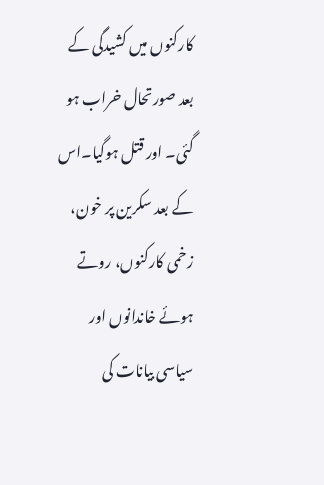کارکنوں میں کشیدگی کے بعد صورتحال خراب ہو گئی۔ اور قتل ہوگیا۔اس کے بعد سکرین پر خون، زخمی کارکنوں، روتے ہوئے خاندانوں اور سیاسی بیانات کی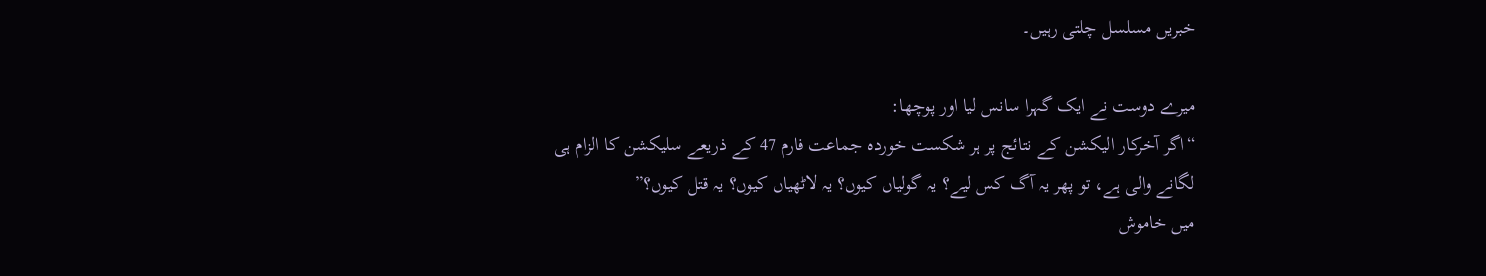خبریں مسلسل چلتی رہیں۔

میرے دوست نے ایک گہرا سانس لیا اور پوچھا:
“اگر آخرکار الیکشن کے نتائج پر ہر شکست خوردہ جماعت فارم 47 کے ذریعے سلیکشن کا الزام ہی لگانے والی ہے، تو پھر یہ آگ کس لیے؟ یہ گولیاں کیوں؟ یہ لاٹھیاں کیوں؟ یہ قتل کیوں؟”
میں خاموش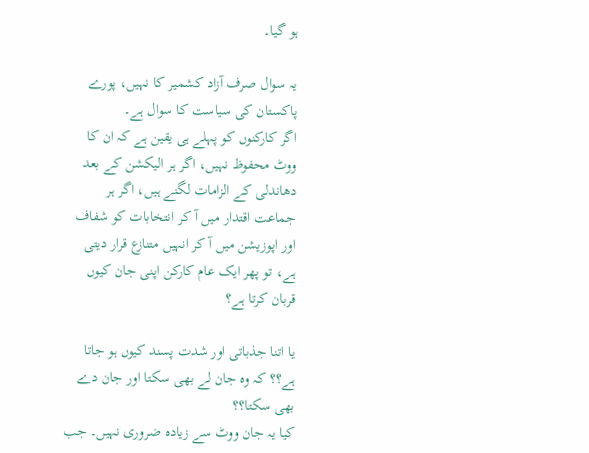ہو گیا۔

یہ سوال صرف آزاد کشمیر کا نہیں، پورے پاکستان کی سیاست کا سوال ہے۔
اگر کارکنوں کو پہلے ہی یقین ہے کہ ان کا ووٹ محفوظ نہیں، اگر ہر الیکشن کے بعد دھاندلی کے الزامات لگنے ہیں، اگر ہر جماعت اقتدار میں آ کر انتخابات کو شفاف اور اپوزیشن میں آ کر انہیں متنازع قرار دیتی ہے، تو پھر ایک عام کارکن اپنی جان کیوں قربان کرتا ہے؟

یا اتنا جذباتی اور شدت پسند کیوں ہو جاتا ہے؟؟ کہ وہ جان لے بھی سکتا اور جان دے بھی سکتا؟؟
کیا یہ جان ووٹ سے زیادہ ضروری نہیں۔ جب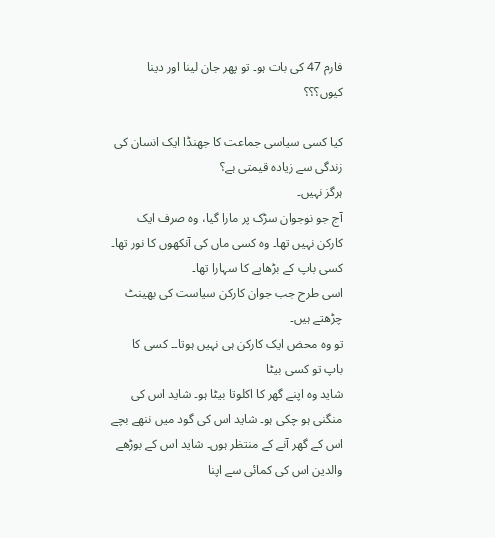فارم 47 کی بات ہو۔ تو پھر جان لینا اور دینا کیوں؟؟؟

کیا کسی سیاسی جماعت کا جھنڈا ایک انسان کی زندگی سے زیادہ قیمتی ہے؟
ہرگز نہیں۔
آج جو نوجوان سڑک پر مارا گیا، وہ صرف ایک کارکن نہیں تھا۔ وہ کسی ماں کی آنکھوں کا نور تھا۔ کسی باپ کے بڑھاپے کا سہارا تھا۔
اسی طرح جب جوان کارکن سیاست کی بھینٹ چڑھتے ہیں۔
تو وہ محض ایک کارکن ہی نہیں ہوتا۔۔ کسی کا باپ تو کسی بیٹا
شاید وہ اپنے گھر کا اکلوتا بیٹا ہو۔ شاید اس کی منگنی ہو چکی ہو۔ شاید اس کی گود میں ننھے بچے اس کے گھر آنے کے منتظر ہوں۔ شاید اس کے بوڑھے والدین اس کی کمائی سے اپنا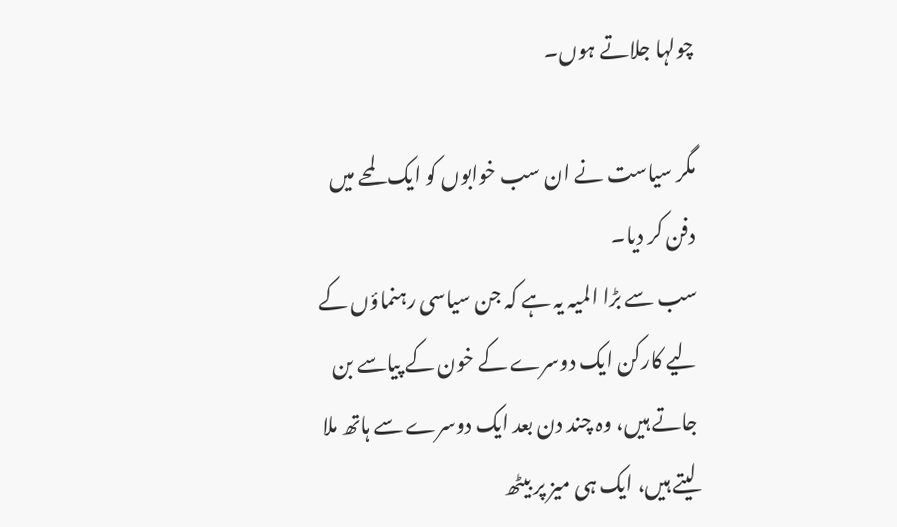چولہا جلاتے ہوں۔

مگر سیاست نے ان سب خوابوں کو ایک لمحے میں دفن کر دیا۔
سب سے بڑا المیہ یہ ہے کہ جن سیاسی رہنماؤں کے لیے کارکن ایک دوسرے کے خون کے پیاسے بن جاتے ہیں، وہ چند دن بعد ایک دوسرے سے ہاتھ ملا لیتے ہیں، ایک ہی میز پر بیٹھ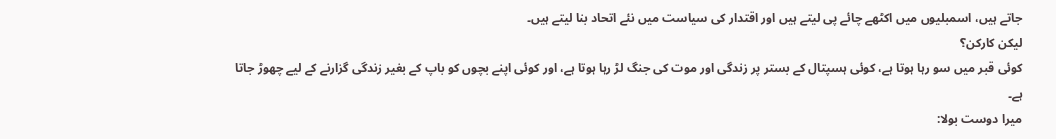جاتے ہیں، اسمبلیوں میں اکٹھے چائے پی لیتے ہیں اور اقتدار کی سیاست میں نئے اتحاد بنا لیتے ہیں۔
لیکن کارکن؟
کوئی قبر میں سو رہا ہوتا ہے، کوئی ہسپتال کے بستر پر زندگی اور موت کی جنگ لڑ رہا ہوتا ہے، اور کوئی اپنے بچوں کو باپ کے بغیر زندگی گزارنے کے لیے چھوڑ جاتا ہے۔
میرا دوست بولا: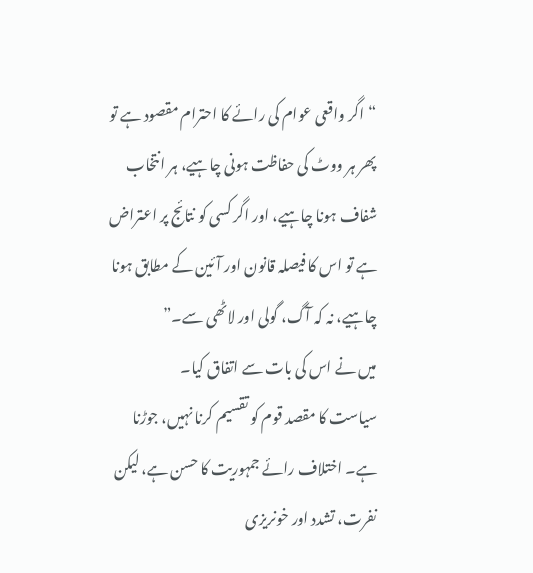“اگر واقعی عوام کی رائے کا احترام مقصود ہے تو پھر ہر ووٹ کی حفاظت ہونی چاہیے، ہر انتخاب شفاف ہونا چاہیے، اور اگر کسی کو نتائج پر اعتراض ہے تو اس کا فیصلہ قانون اور آئین کے مطابق ہونا چاہیے، نہ کہ آگ، گولی اور لاٹھی سے۔”
میں نے اس کی بات سے اتفاق کیا۔
سیاست کا مقصد قوم کو تقسیم کرنا نہیں، جوڑنا ہے۔ اختلاف رائے جمہوریت کا حسن ہے، لیکن نفرت، تشدد اور خونریزی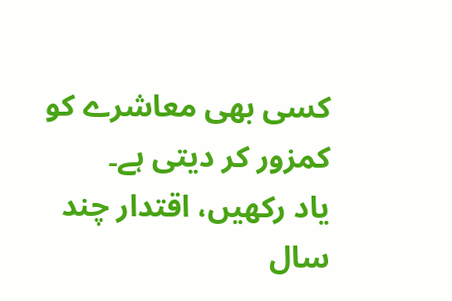کسی بھی معاشرے کو کمزور کر دیتی ہے۔
یاد رکھیں، اقتدار چند سال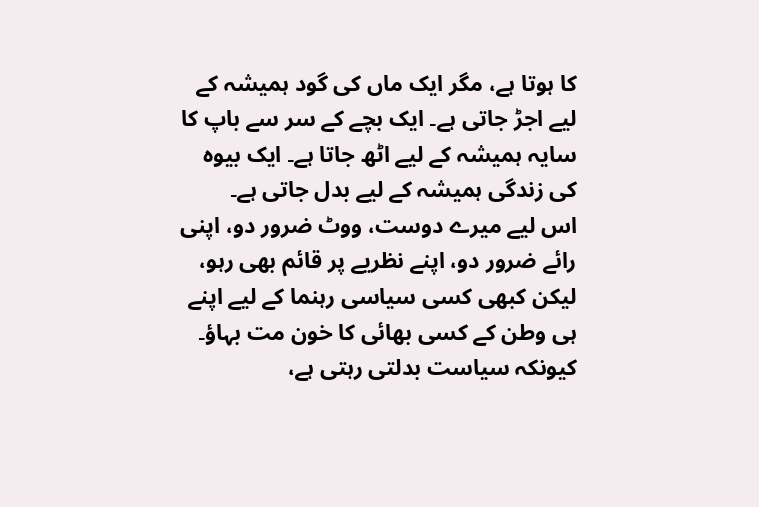کا ہوتا ہے، مگر ایک ماں کی گود ہمیشہ کے لیے اجڑ جاتی ہے۔ ایک بچے کے سر سے باپ کا سایہ ہمیشہ کے لیے اٹھ جاتا ہے۔ ایک بیوہ کی زندگی ہمیشہ کے لیے بدل جاتی ہے۔
اس لیے میرے دوست، ووٹ ضرور دو، اپنی رائے ضرور دو، اپنے نظریے پر قائم بھی رہو، لیکن کبھی کسی سیاسی رہنما کے لیے اپنے ہی وطن کے کسی بھائی کا خون مت بہاؤ۔
کیونکہ سیاست بدلتی رہتی ہے،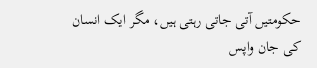حکومتیں آتی جاتی رہتی ہیں، مگر ایک انسان کی جان واپس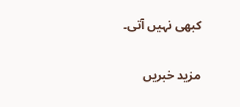کبھی نہیں آتی۔

مزید خبریں